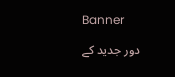Banner

دور جدید کے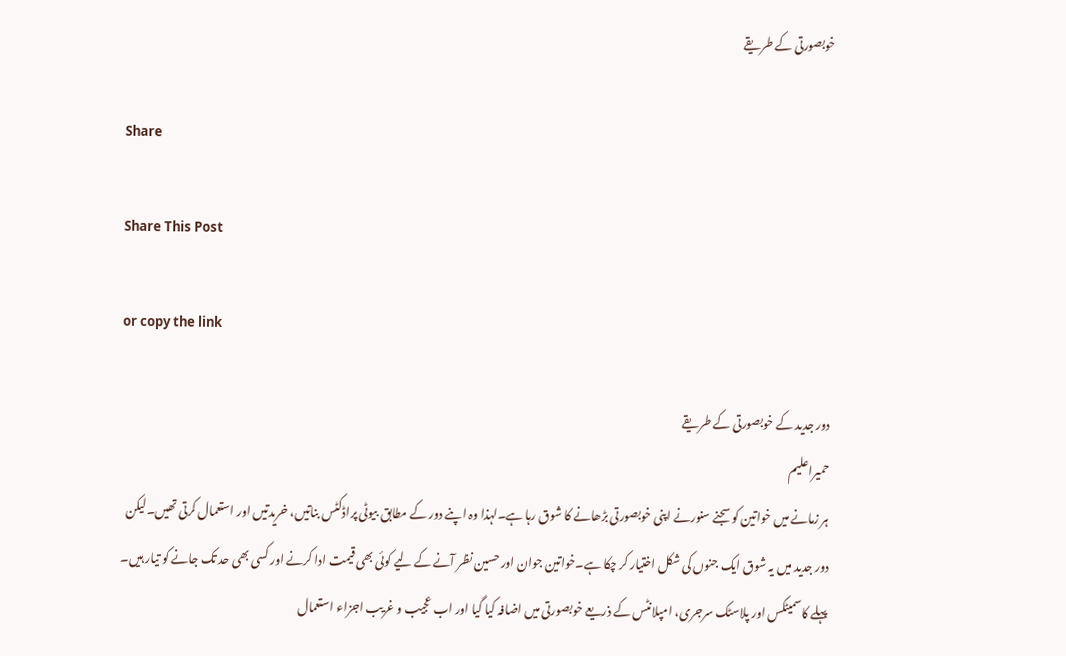خوبصورتی کے طریقے

Share

Share This Post

or copy the link

دور جدید کے خوبصورتی کے طریقے
حمیراعلیم
ہر زمانے میں خواتین کو سجنے سنورنے اپنی خوبصورتی بڑھانے کا شوق رہا ہے۔لہذا وہ اپنے دور کے مطابق بیوٹی پراڈکٹس بناتیں، خریدتیں اور استعمال کرتی تھیں۔لیکن دور جدید میں یہ شوق ایک جنوں کی شکل اختیار کر چکا ہے۔خواتین جوان اور حسین نظر آنے کے لیے کوئی بھی قیمت ادا کرنے اور کسی بھی حد تک جانے کو تیار ہیں۔ پہلے کاسمیٹکس اور پلاسٹک سرجری، امپلانٹس کے ذریعے خوبصورتی میں اضافہ کیا گیا اور اب عجیب و غریب اجزاء استعمال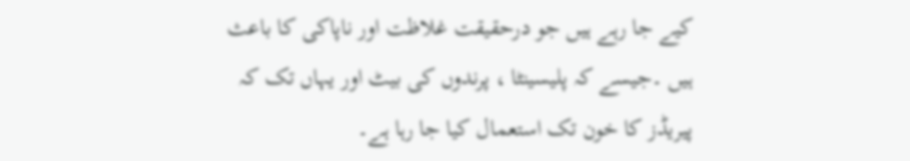کیے جا رہے ہیں جو درحقیقت غلاظت اور ناپاکی کا باعث ہیں ۔جیسے کہ پلیسینٹا ، پرندوں کی بیٹ اور یہاں تک کہ پیریڈز کا خون تک استعمال کیا جا رہا ہے۔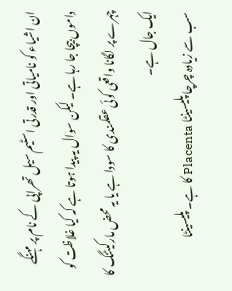ان اشیاء کو نامیاتی اور قدرتی اسٹیم سیل تھراپی کے نام پر مہنگے داموں بیچا جا رہا ہے۔ لیکن سوال یہ پیدا ہوتا ہے کہ کیا غلاظت کو چہرے پر لگانا واقعی کوئی عقلمندی کا سودا ہے یا یہ محض مارکیٹنگ کا ایک جال ہے۔
 سب سے زیادہ چرچا پلیسینٹا Placenta کا ہے۔ پلیسینٹا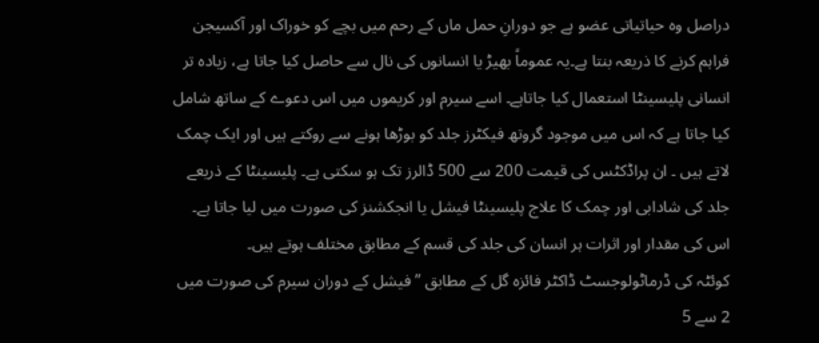دراصل وہ حیاتیاتی عضو ہے جو دورانِ حمل ماں کے رحم میں بچے کو خوراک اور آکسیجن فراہم کرنے کا ذریعہ بنتا ہے۔یہ عموماً بھیڑ یا انسانوں کی نال سے حاصل کیا جاتا ہے، زیادہ تر انسانی پلیسینٹا استعمال کیا جاتاہے۔ اسے سیرم اور کریموں میں اس دعوے کے ساتھ شامل کیا جاتا ہے کہ اس میں موجود گروتھ فیکٹرز جلد کو بوڑھا ہونے سے روکتے ہیں اور ایک چمک لاتے ہیں ۔ ان پراڈکٹس کی قیمت 200 سے 500 ڈالرز تک ہو سکتی ہے۔ پلیسینٹا کے ذریعے جلد کی شادابی اور چمک کا علاج پلیسینٹا فیشل یا انجکشنز کی صورت میں لیا جاتا ہے۔ اس کی مقدار اور اثرات ہر انسان کی جلد کی قسم کے مطابق مختلف ہوتے ہیں۔
کوئٹہ کی ڈرماٹولوجسٹ ڈاکٹر فائزہ گل کے مطابق ” فیشل کے دوران سیرم کی صورت میں 2 سے 5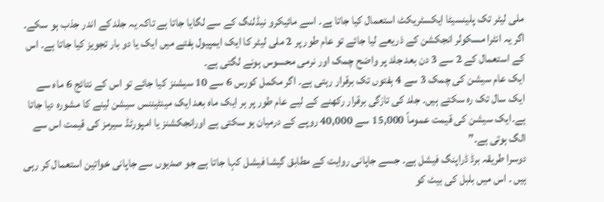ملی لیٹر تک پلینسیٹا ایکسٹریکٹ استعمال کیا جاتا ہے۔ اسے مائیکرو نیڈلنگ کے سے لگایا جاتا ہے تاکہ یہ جلد کے اندر جذب ہو سکے۔ اگر یہ انٹرا مسکولر انجکشن کے ذریعے لیا جائے تو عام طور پر 2 ملی لیٹر کا ایک ایمپیول ہفتے میں ایک یا دو بار تجویز کیا جاتا ہے۔ اس کے استعمال کے 2 سے 3 دن بعد جلد پر واضح چمک اور نرمی محسوس ہونے لگتی ہے۔
ایک عام سیشن کی چمک 3 سے 4 ہفتوں تک برقرار رہتی ہے۔ اگر مکمل کورس 6 سے 10 سیشنز کیا جائے تو اس کے نتائج 6 ماہ سے ایک سال تک رہ سکتے ہیں۔ جلد کی تازگی برقرار رکھنے کے لیے عام طور پر ہر ایک ماہ بعد ایک مینٹیننس سیشن لینے کا مشورہ دیا جاتا ہے۔ایک سیشن کی قیمت عموماً 15,000 سے 40,000 روپے کے درمیان ہو سکتی ہے اورانجکشنز یا امپورٹڈ سیرمز کی قیمت اس سے الگ ہوتی ہے۔”
دوسرا طریقہ برڈ ڈراپنگ فیشل ہے۔ جسے جاپانی روایت کے مطابق گیشا فیشل کہا جاتا ہے جو صدیوں سے جاپانی خواتین استعمال کر رہی ہیں ۔ اس میں بلبل کی بیٹ کو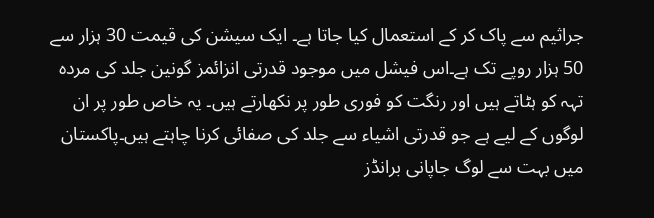جراثیم سے پاک کر کے استعمال کیا جاتا ہے۔ ایک سیشن کی قیمت 30 ہزار سے 50 ہزار روپے تک ہے۔اس فیشل میں موجود قدرتی انزائمز گونین جلد کی مردہ تہہ کو ہٹاتے ہیں اور رنگت کو فوری طور پر نکھارتے ہیں۔ یہ خاص طور پر ان لوگوں کے لیے ہے جو قدرتی اشیاء سے جلد کی صفائی کرنا چاہتے ہیں۔پاکستان میں بہت سے لوگ جاپانی برانڈز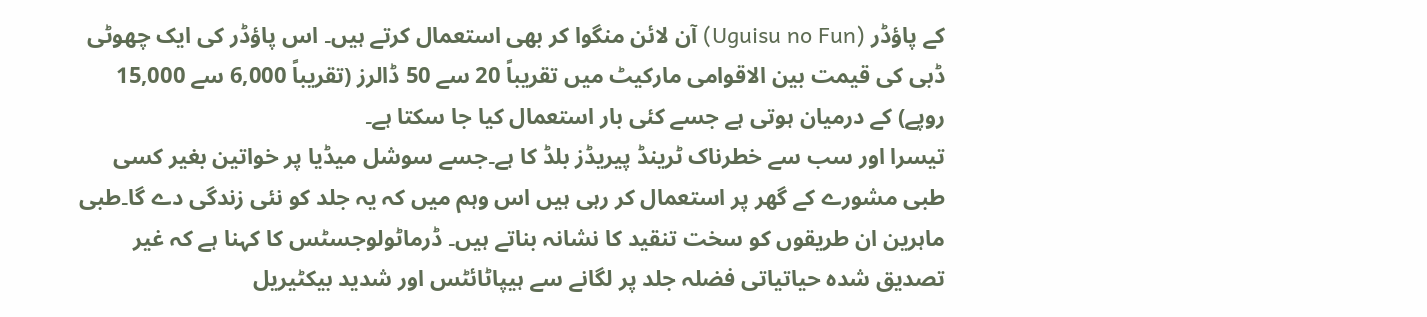کے پاؤڈر (Uguisu no Fun) آن لائن منگوا کر بھی استعمال کرتے ہیں۔ اس پاؤڈر کی ایک چھوٹی ڈبی کی قیمت بین الاقوامی مارکیٹ میں تقریباً 20 سے 50 ڈالرز (تقریباً 6,000 سے 15,000 روپے) کے درمیان ہوتی ہے جسے کئی بار استعمال کیا جا سکتا ہے۔
تیسرا اور سب سے خطرناک ٹرینڈ پیریڈز بلڈ کا ہے۔جسے سوشل میڈیا پر خواتین بغیر کسی طبی مشورے کے گھر پر استعمال کر رہی ہیں اس وہم میں کہ یہ جلد کو نئی زندگی دے گا۔طبی ماہرین ان طریقوں کو سخت تنقید کا نشانہ بناتے ہیں۔ ڈرماٹولوجسٹس کا کہنا ہے کہ غیر تصدیق شدہ حیاتیاتی فضلہ جلد پر لگانے سے ہیپاٹائٹس اور شدید بیکٹیریل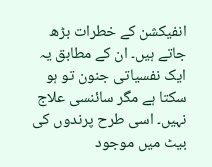انفیکشن کے خطرات بڑھ جاتے ہیں۔ ان کے مطابق یہ ایک نفسیاتی جنون تو ہو سکتا ہے مگر سائنسی علاج نہیں۔ اسی طرح پرندوں کی بیٹ میں موجود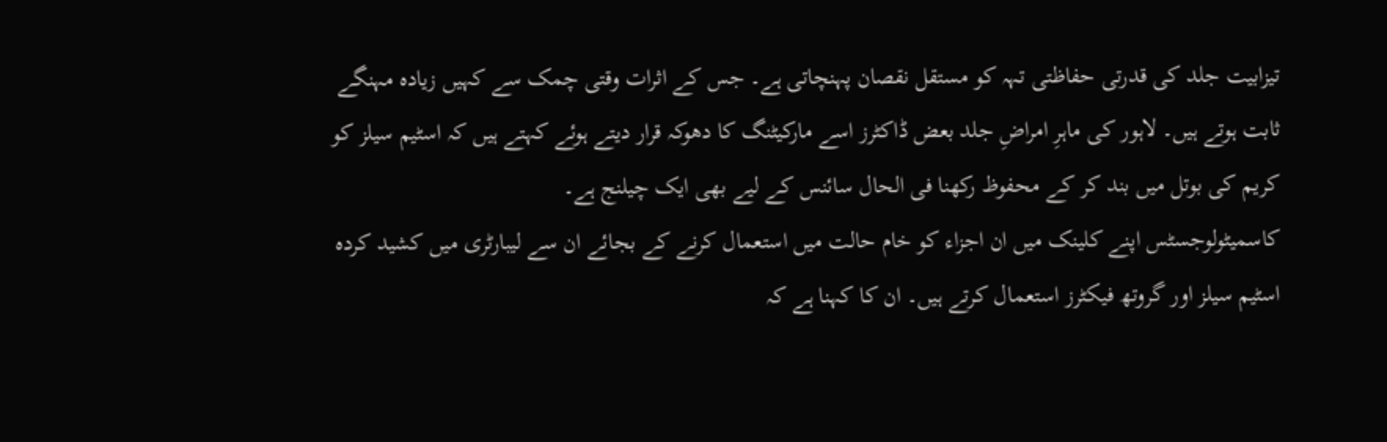تیزابیت جلد کی قدرتی حفاظتی تہہ کو مستقل نقصان پہنچاتی ہے۔ جس کے اثرات وقتی چمک سے کہیں زیادہ مہنگے ثابت ہوتے ہیں۔ لاہور کی ماہرِ امراضِ جلد بعض ڈاکٹرز اسے مارکیٹنگ کا دھوکہ قرار دیتے ہوئے کہتے ہیں کہ اسٹیم سیلز کو کریم کی بوتل میں بند کر کے محفوظ رکھنا فی الحال سائنس کے لیے بھی ایک چیلنج ہے۔
کاسمیٹولوجسٹس اپنے کلینک میں ان اجزاء کو خام حالت میں استعمال کرنے کے بجائے ان سے لیبارٹری میں کشید کردہ اسٹیم سیلز اور گروتھ فیکٹرز استعمال کرتے ہیں۔ ان کا کہنا ہے کہ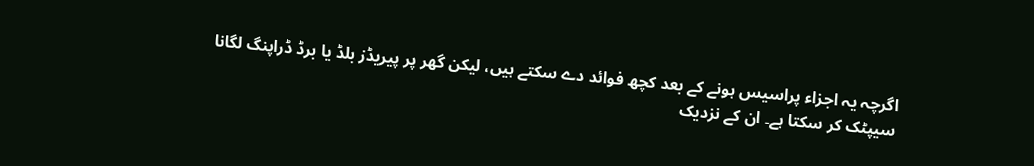اگرچہ یہ اجزاء پراسیس ہونے کے بعد کچھ فوائد دے سکتے ہیں، لیکن گھر پر پیریڈز بلڈ یا برڈ ڈراپنگ لگانا سیپٹک کر سکتا ہے۔ ان کے نزدیک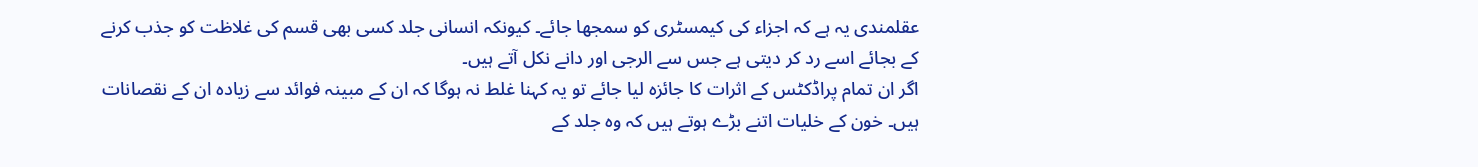عقلمندی یہ ہے کہ اجزاء کی کیمسٹری کو سمجھا جائے۔ کیونکہ انسانی جلد کسی بھی قسم کی غلاظت کو جذب کرنے کے بجائے اسے رد کر دیتی ہے جس سے الرجی اور دانے نکل آتے ہیں۔
اگر ان تمام پراڈکٹس کے اثرات کا جائزہ لیا جائے تو یہ کہنا غلط نہ ہوگا کہ ان کے مبینہ فوائد سے زیادہ ان کے نقصانات ہیں۔ خون کے خلیات اتنے بڑے ہوتے ہیں کہ وہ جلد کے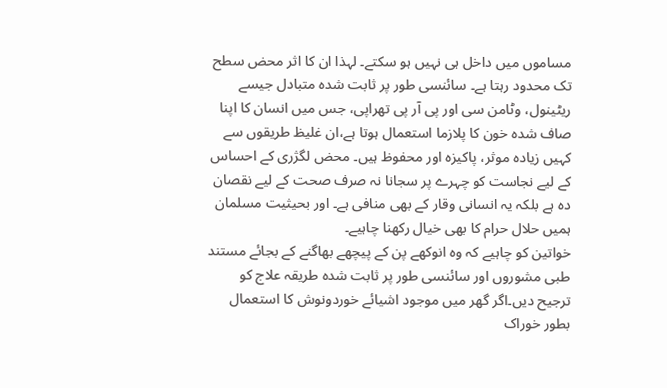مساموں میں داخل ہی نہیں ہو سکتے۔ لہذا ان کا اثر محض سطح تک محدود رہتا ہے۔ سائنسی طور پر ثابت شدہ متبادل جیسے ریٹینول، وٹامن سی اور پی آر پی تھراپی، جس میں انسان کا اپنا صاف شدہ خون کا پلازما استعمال ہوتا ہے،ان غلیظ طریقوں سے کہیں زیادہ موثر، پاکیزہ اور محفوظ ہیں۔ محض لگژری کے احساس کے لیے نجاست کو چہرے پر سجانا نہ صرف صحت کے لیے نقصان دہ ہے بلکہ یہ انسانی وقار کے بھی منافی ہے۔ اور بحیثیت مسلمان ہمیں حلال حرام کا بھی خیال رکھنا چاہیے۔
خواتین کو چاہیے کہ وہ انوکھے پن کے پیچھے بھاگنے کے بجائے مستند طبی مشوروں اور سائنسی طور پر ثابت شدہ طریقہ علاج کو ترجیح دیں۔اگر گھر میں موجود اشیائے خوردونوش کا استعمال بطور خوراک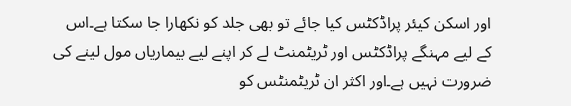اور اسکن کیئر پراڈکٹس کیا جائے تو بھی جلد کو نکھارا جا سکتا ہے۔اس کے لیے مہنگے پراڈکٹس اور ٹریٹمنٹ لے کر اپنے لیے بیماریاں مول لینے کی ضرورت نہیں ہے۔اور اکثر ان ٹریٹمنٹس کو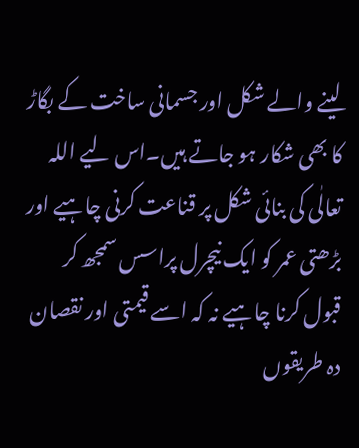لینے والے شکل اور جسمانی ساخت کے بگاڑ کا بھی شکار ہو جاتے ہیں۔اس لیے اللہ تعالٰی کی بنائی شکل پر قناعت کرنی چاہیے اور بڑھتی عمر کو ایک نیچرل پراسس سمجھ کر قبول کرنا چاہیے نہ کہ اسے قیمتی اور نقصان دہ طریقوں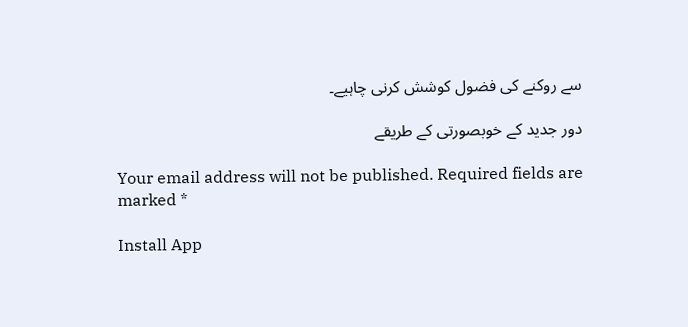سے روکنے کی فضول کوشش کرنی چاہیے۔

دور جدید کے خوبصورتی کے طریقے

Your email address will not be published. Required fields are marked *

Install App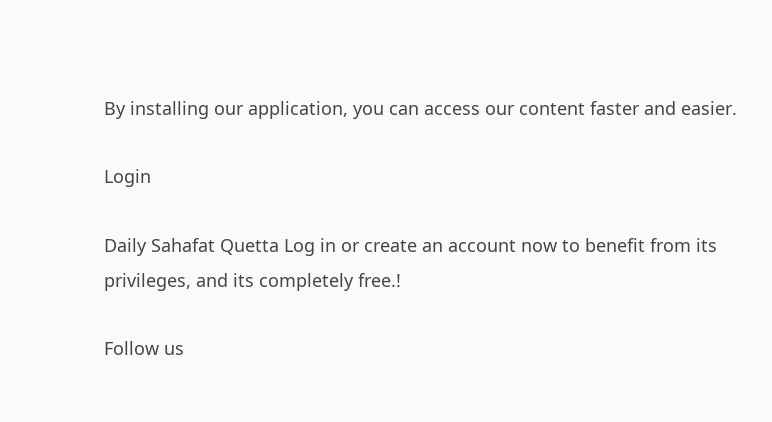By installing our application, you can access our content faster and easier.

Login

Daily Sahafat Quetta Log in or create an account now to benefit from its privileges, and its completely free.!

Follow us